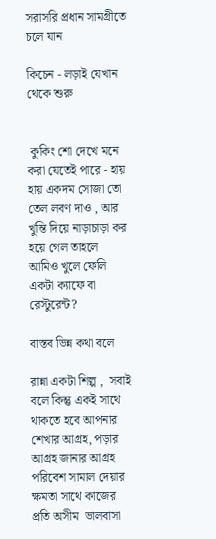সরাসরি প্রধান সামগ্রীতে চলে যান

কিচেন - লড়াই যেখান থেকে শুরু


 কুকিং শো দেখে মনে করা যেতেই পারে - হায় হায় একদম সোজা তো  তেল লবণ দাও , আর  খুন্তি দিয়ে নাড়াচাড়া কর  হয়ে গেল তাহলে আমিও খুলে ফেলি একটা ক্যাফে বা  রেস্টুরেন্ট?

বাস্তব ভিন্ন কথা বলে

রান্না একটা শিল্প ,  সবাই বলে কিন্তু একই সাথে থাকতে হবে আপনার শেখার আগ্রহ, পড়ার আগ্রহ জানার আগ্রহ   পরিবেশ সামাল দেয়ার ক্ষমতা সাথে কাজের প্রতি অসীম  ভালবাসা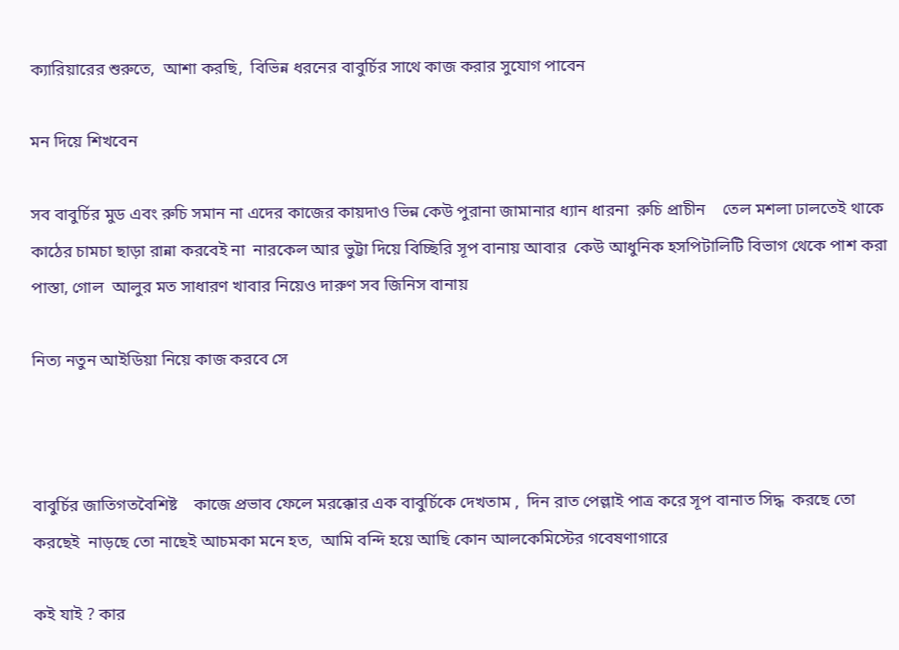ক্যারিয়ারের শুরুতে,  আশা করছি,  বিভিন্ন ধরনের বাবুর্চির সাথে কাজ করার সুযোগ পাবেন

মন দিয়ে শিখবেন

সব বাবুর্চির মুড এবং রুচি সমান না এদের কাজের কায়দাও ভিন্ন কেউ পুরানা জামানার ধ্যান ধারনা  রুচি প্রাচীন    তেল মশলা ঢালতেই থাকে কাঠের চামচা ছাড়া রান্না করবেই না  নারকেল আর ভুট্টা দিয়ে বিচ্ছিরি সূপ বানায় আবার  কেউ আধুনিক হসপিটালিটি বিভাগ থেকে পাশ করা  পাস্তা, গোল  আলুর মত সাধারণ খাবার নিয়েও দারুণ সব জিনিস বানায়

নিত্য নতুন আইডিয়া নিয়ে কাজ করবে সে



বাবুর্চির জাতিগতবৈশিষ্ট    কাজে প্রভাব ফেলে মরক্কোর এক বাবুর্চিকে দেখতাম ,  দিন রাত পেল্লাই পাত্র করে সূপ বানাত সিদ্ধ  করছে তো করছেই  নাড়ছে তো নাছেই আচমকা মনে হত,  আমি বন্দি হয়ে আছি কোন আলকেমিস্টের গবেষণাগারে

কই যাই ? কার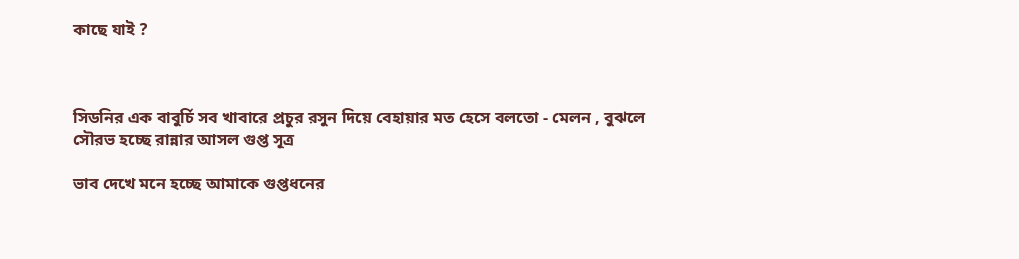কাছে যাই ?



সিডনির এক বাবুর্চি সব খাবারে প্রচুর রসুন দিয়ে বেহায়ার মত হেসে বলতো - মেলন , বুঝলে সৌরভ হচ্ছে রান্নার আসল গুপ্ত সূত্র

ভাব দেখে মনে হচ্ছে আমাকে গুপ্তধনের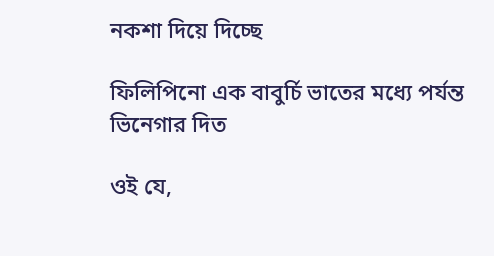নকশা দিয়ে দিচ্ছে

ফিলিপিনো এক বাবুর্চি ভাতের মধ্যে পর্যন্ত ভিনেগার দিত

ওই যে,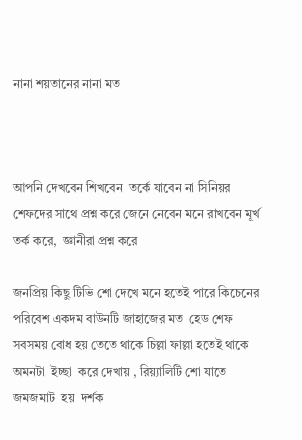নানা শয়তানের নানা মত



আপনি দেখবেন শিখবেন  তর্কে যাবেন না সিনিয়র শেফদের সাথে প্রশ্ন করে জেনে নেবেন মনে রাখবেন মূর্খ তর্ক করে,  জ্ঞানীরা প্রশ্ন করে

জনপ্রিয় কিছু টিভি শো দেখে মনে হতেই পারে কিচেনের পরিবেশ একদম বাউনটি জাহাজের মত  হেড শেফ সবসময় বোধ হয় তেতে থাকে চিল্লা ফাল্লা হতেই থাকে   অমনটা  ইচ্ছা  করে দেখায় , রিয়্যালিটি শো যাতে জমজমাট  হয়  দর্শক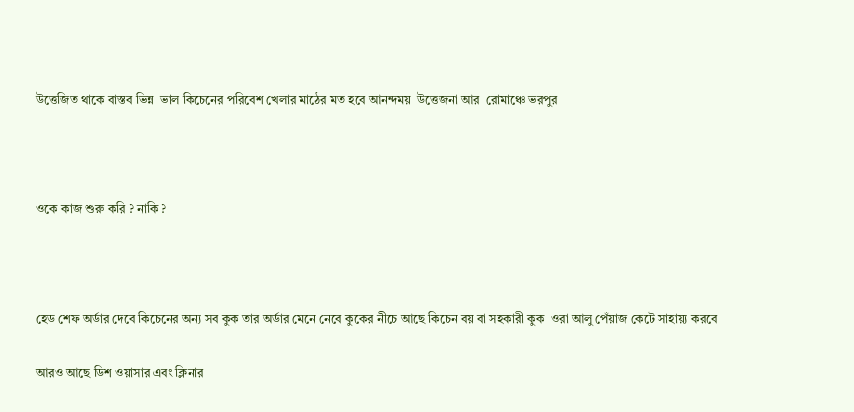উত্তেজিত থাকে বাস্তব ভিন্ন  ভাল কিচেনের পরিবেশ খেলার মাঠের মত হবে আনন্দময়  উত্তেজনা আর  রোমাঞ্চে ভরপুর



ওকে কাজ শুরু করি ? নাকি ?



হেড শেফ অর্ডার দেবে কিচেনের অন্য সব কুক তার অর্ডার মেনে নেবে কুকের নীচে আছে কিচেন বয় বা সহকারী কুক  ওরা আলু পেঁয়াজ কেটে সাহায়্য করবে

আরও আছে ডিশ ওয়াসার এবং ক্লিনার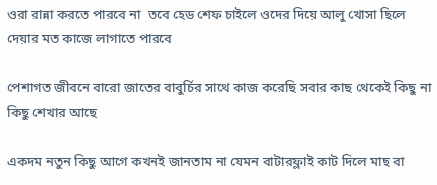ওরা রান্না করতে পারবে না  তবে হেড শেফ চাইলে ওদের দিয়ে আলু খোসা ছিলে দেয়ার মত কাজে লাগাতে পারবে

পেশাগত জীবনে বারো জাতের বাবুর্চির সাথে কাজ করেছি সবার কাছ থেকেই কিছু না কিছু শেখার আছে

একদম নতুন কিছু আগে কখনই জানতাম না যেমন বাটারফ্লাই কাট দিলে মাছ বা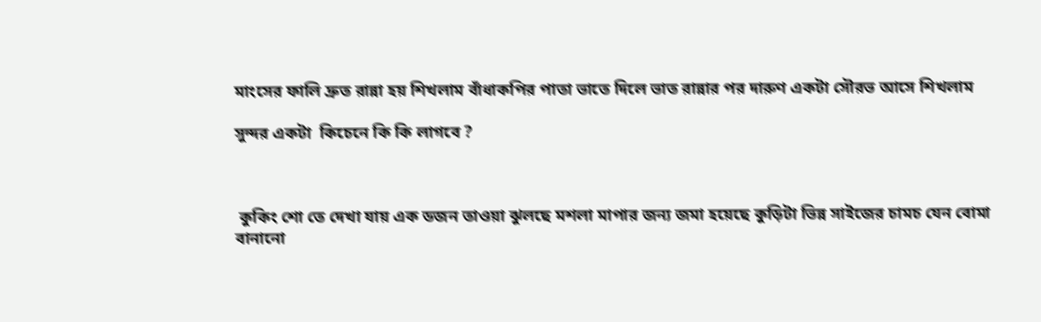মাংসের ফালি দ্রুত রান্না হয় শিখলাম বাঁধাকপির পাতা ভাতে দিলে ভাত রান্নার পর দারুণ একটা সৌরভ আসে শিখলাম

সুন্দর একটা  কিচেনে কি কি লাগবে ?



 কুকিং শো তে দেখা যায় এক ডজন তাওয়া ঝুলছে মশলা মাপার জন্য জমা হয়েছে কুড়িটা ভিন্ন সাইজের চামচ যেন বোমা বানানো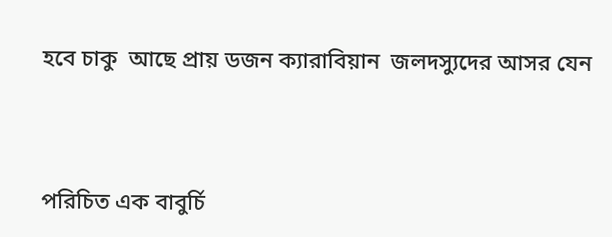হবে চাকু  আছে প্রায় ডজন ক্যারাবিয়ান  জলদস্যুদের আসর যেন



পরিচিত এক বাবুর্চি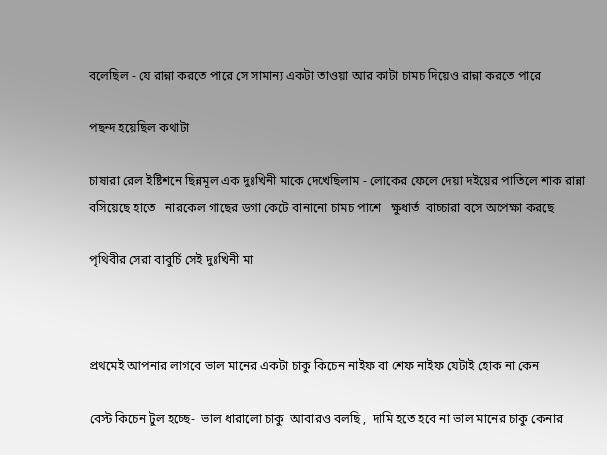বলেছিল - যে রান্না করতে পারে সে সামান্য একটা তাওয়া আর কাটা চামচ দিয়েও রান্না করতে পারে

পছন্দ হয়েছিল কথাটা

চাষারা রেল ইষ্টিশনে ছিন্নমূল এক দুঃখিনী মাকে দেখেছিলাম - লোকের ফেলে দেয়া দইয়ের পাতিলে শাক রান্না বসিয়েছে হাতে   নারকেল গাছের ডগা কেটে বানানো চামচ পাশে   ক্ষুধার্ত  বাচ্চারা বসে অপেক্ষা করছে

পৃথিবীর সেরা বাবুর্চি সেই দুঃখিনী মা



প্রথমেই আপনার লাগবে ভাল মানের একটা চাকু কিচেন নাইফ বা শেফ নাইফ যেটাই হোক না কেন

বেস্ট কিচেন টুল হচ্ছে-  ভাল ধারালো চাকু  আবারও বলছি ,  দামি হতে হবে না ভাল মানের চাকু কেনার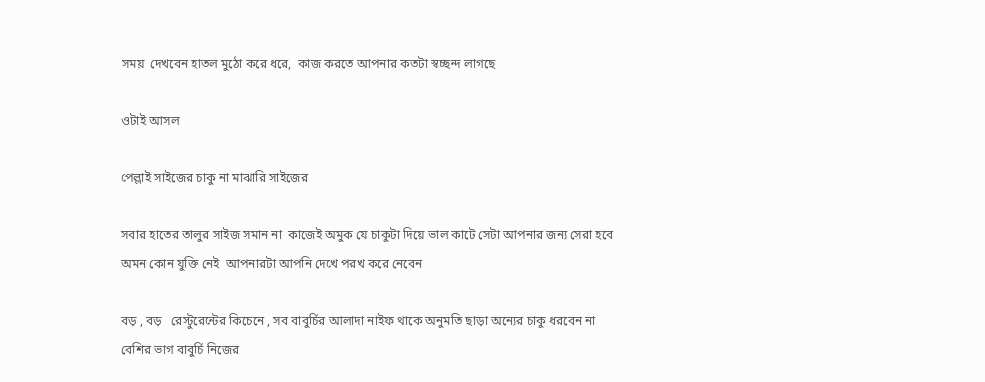সময়  দেখবেন হাতল মুঠো করে ধরে,  কাজ করতে আপনার কতটা স্বচ্ছন্দ লাগছে

ওটাই আসল

পেল্লাই সাইজের চাকু না মাঝারি সাইজের

সবার হাতের তালুর সাইজ সমান না  কাজেই অমুক যে চাকুটা দিয়ে ভাল কাটে সেটা আপনার জন্য সেরা হবে অমন কোন যুক্তি নেই  আপনারটা আপনি দেখে পরখ করে নেবেন

বড় , বড়   রেস্টুরেন্টের কিচেনে , সব বাবুর্চির আলাদা নাইফ থাকে অনুমতি ছাড়া অন্যের চাকু ধরবেন না বেশির ভাগ বাবুর্চি নিজের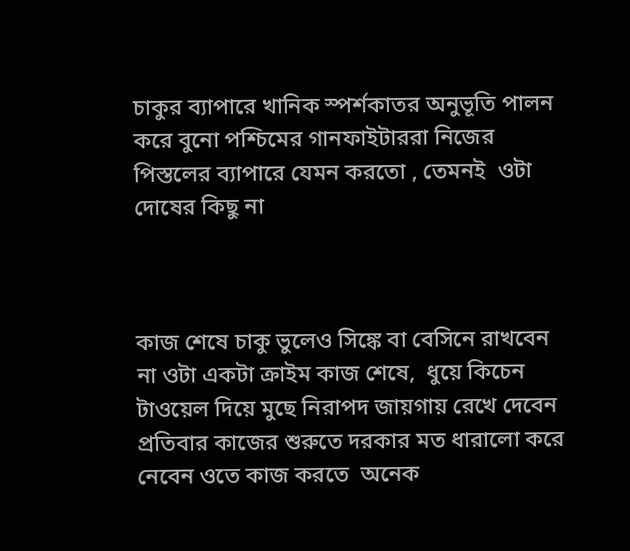চাকুর ব্যাপারে খানিক স্পর্শকাতর অনুভূতি পালন করে বুনো পশ্চিমের গানফাইটাররা নিজের পিস্তলের ব্যাপারে যেমন করতো , তেমনই  ওটা দোষের কিছু না



কাজ শেষে চাকু ভুলেও সিঙ্কে বা বেসিনে রাখবেন না ওটা একটা ক্রাইম কাজ শেষে,  ধুয়ে কিচেন টাওয়েল দিয়ে মুছে নিরাপদ জায়গায় রেখে দেবেন প্রতিবার কাজের শুরুতে দরকার মত ধারালো করে নেবেন ওতে কাজ করতে  অনেক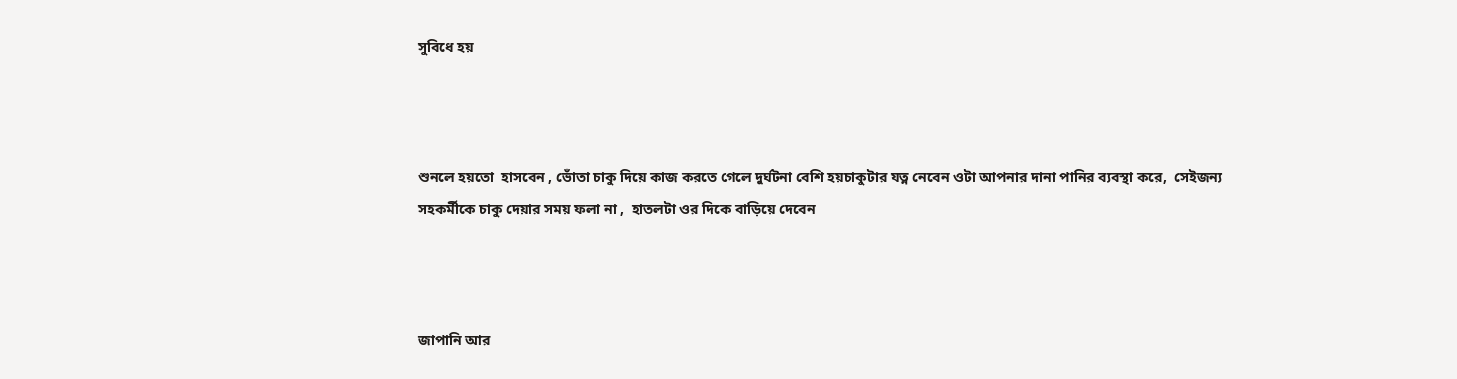সুবিধে হয়



শুনলে হয়তো  হাসবেন , ভোঁতা চাকু দিয়ে কাজ করতে গেলে দুর্ঘটনা বেশি হয়চাকুটার যত্ন নেবেন ওটা আপনার দানা পানির ব্যবস্থা করে,  সেইজন্য সহকর্মীকে চাকু দেয়ার সময় ফলা না ,  হাতলটা ওর দিকে বাড়িয়ে দেবেন



জাপানি আর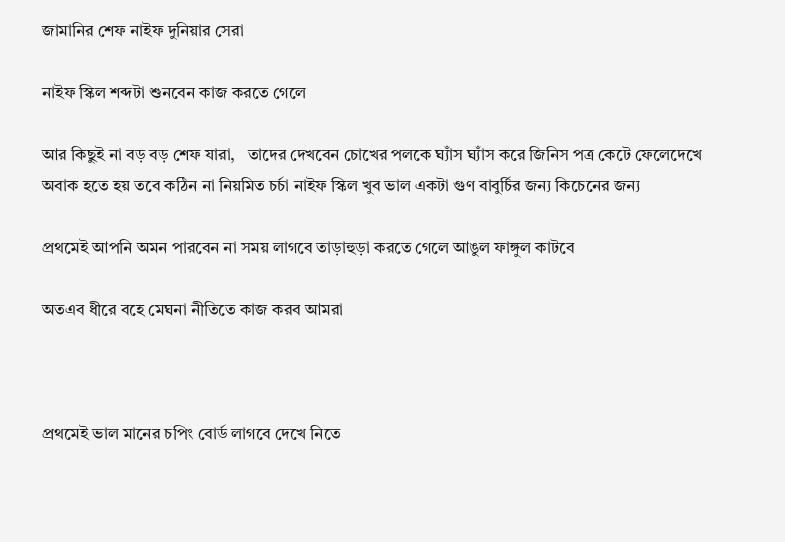জামানির শেফ নাইফ দুনিয়ার সেরা

নাইফ স্কিল শব্দটা শুনবেন কাজ করতে গেলে

আর কিছুই না বড় বড় শেফ যারা,   তাদের দেখবেন চোখের পলকে ঘ্যাঁস ঘ্যাঁস করে জিনিস পত্র কেটে ফেলেদেখে অবাক হতে হয় তবে কঠিন না নিয়মিত চর্চা নাইফ স্কিল খুব ভাল একটা গুণ বাবুর্চির জন্য কিচেনের জন্য

প্রথমেই আপনি অমন পারবেন না সময় লাগবে তাড়াহুড়া করতে গেলে আঙুল ফাঙ্গুল কাটবে

অতএব ধীরে বহে মেঘনা নীতিতে কাজ করব আমরা



প্রথমেই ভাল মানের চপিং বোর্ড লাগবে দেখে নিতে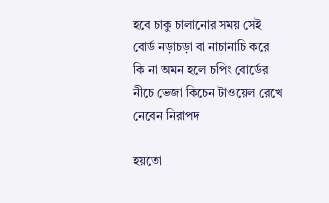হবে চাকু চালানোর সময় সেই বোর্ড নড়াচড়া বা নাচানাচি করে কি না অমন হলে চপিং বোর্ডের নীচে ভেজা কিচেন টাওয়েল রেখে নেবেন নিরাপদ

হয়তো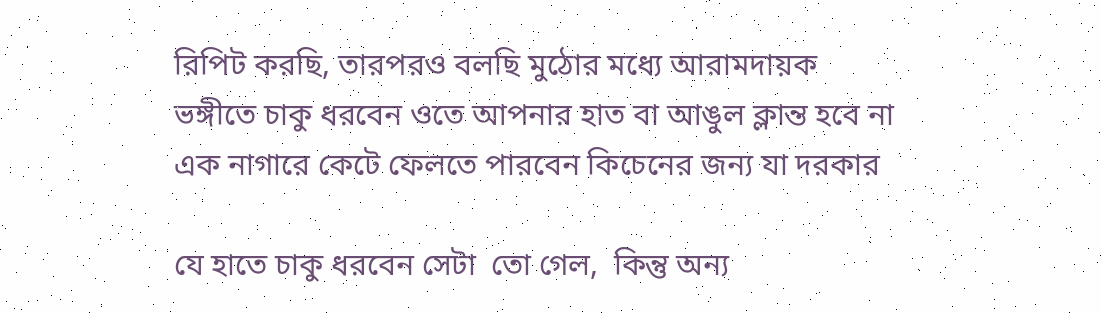রিপিট করছি, তারপরও বলছি মুঠোর মধ্যে আরামদায়ক ভঙ্গীতে চাকু ধরবেন ওতে আপনার হাত বা আঙুল ক্লান্ত হবে না এক নাগারে কেটে ফেলতে পারবেন কিচেনের জন্য যা দরকার

যে হাতে চাকু ধরবেন সেটা  তো গেল,  কিন্তু অন্য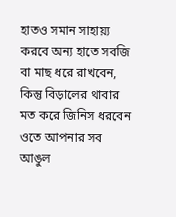হাতও সমান সাহায়্য করবে অন্য হাতে সবজি বা মাছ ধরে রাখবেন,  কিন্তু বিড়ালের থাবার মত করে জিনিস ধরবেন ওতে আপনার সব আঙুল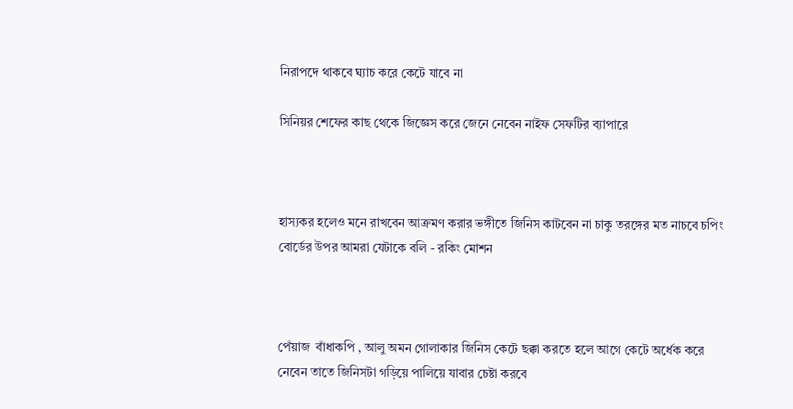নিরাপদে থাকবে ঘ্যাচ করে কেটে যাবে না

সিনিয়র শেফের কাছ থেকে জিজ্ঞেস করে জেনে নেবেন নাইফ সেফটির ব্যাপারে



হাস্যকর হলেও মনে রাখবেন আক্রমণ করার ভঙ্গীতে জিনিস কাটবেন না চাকু তরঙ্গের মত নাচবে চপিং বোর্ডের উপর আমরা যেটাকে বলি - রকিং মোশন



পেঁয়াজ  বাঁধাকপি , আলু অমন গোলাকার জিনিস কেটে ছক্কা করতে হলে আগে কেটে অর্ধেক করে নেবেন তাতে জিনিসটা গড়িয়ে পালিয়ে যাবার চেষ্টা করবে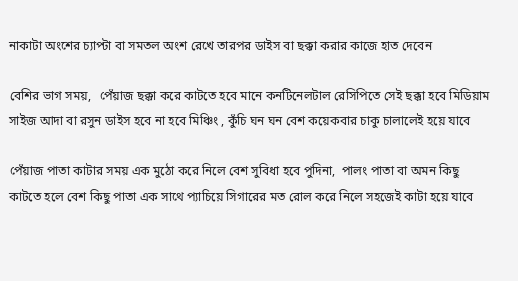নাকাটা অংশের চ্যাপ্টা বা সমতল অংশ রেখে তারপর ডাইস বা ছক্কা করার কাজে হাত দেবেন

বেশির ভাগ সময়,   পেঁয়াজ ছক্কা করে কাটতে হবে মানে কনটিনেলটাল রেসিপিতে সেই ছক্কা হবে মিডিয়াম সাইজ আদা বা রসুন ডাইস হবে না হবে মিঞ্চিং , কুঁচি ঘন ঘন বেশ কয়েকবার চাকু চালালেই হয়ে যাবে

পেঁয়াজ পাতা কাটার সময় এক মুঠো করে নিলে বেশ সুবিধা হবে পুদিনা,  পালং পাতা বা অমন কিছু কাটতে হলে বেশ কিছু পাতা এক সাথে প্যাচিয়ে সিগারের মত রোল করে নিলে সহজেই কাটা হয়ে যাবে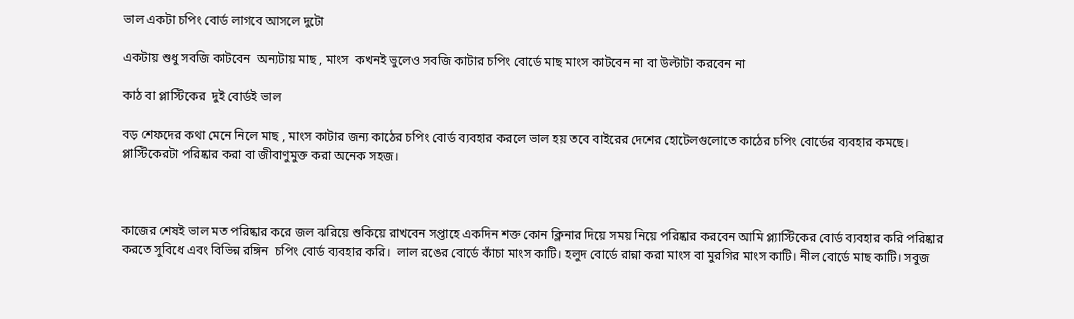ভাল একটা চপিং বোর্ড লাগবে আসলে দুটো

একটায় শুধু সবজি কাটবেন  অন্যটায় মাছ , মাংস  কখনই ভুলেও সবজি কাটার চপিং বোর্ডে মাছ মাংস কাটবেন না বা উল্টাটা করবেন না

কাঠ বা প্লাস্টিকের  দুই বোর্ডই ভাল

বড় শেফদের কথা মেনে নিলে মাছ , মাংস কাটার জন্য কাঠের চপিং বোর্ড ব্যবহার করলে ভাল হয় তবে বাইরের দেশের হোটেলগুলোতে কাঠের চপিং বোর্ডের ব্যবহার কমছে।   প্লাস্টিকেরটা পরিষ্কার করা বা জীবাণুমুক্ত করা অনেক সহজ।



কাজের শেষই ভাল মত পরিষ্কার করে জল ঝরিয়ে শুকিয়ে রাখবেন সপ্তাহে একদিন শক্ত কোন ক্লিনার দিয়ে সময় নিয়ে পরিষ্কার করবেন আমি প্ল্যাস্টিকের বোর্ড ব্যবহার করি পরিষ্কার করতে সুবিধে এবং বিভিন্ন রঙ্গিন  চপিং বোর্ড ব্যবহার করি।  লাল রঙের বোর্ডে কাঁচা মাংস কাটি। হলুদ বোর্ডে রান্না করা মাংস বা মুরগির মাংস কাটি। নীল বোর্ডে মাছ কাটি। সবুজ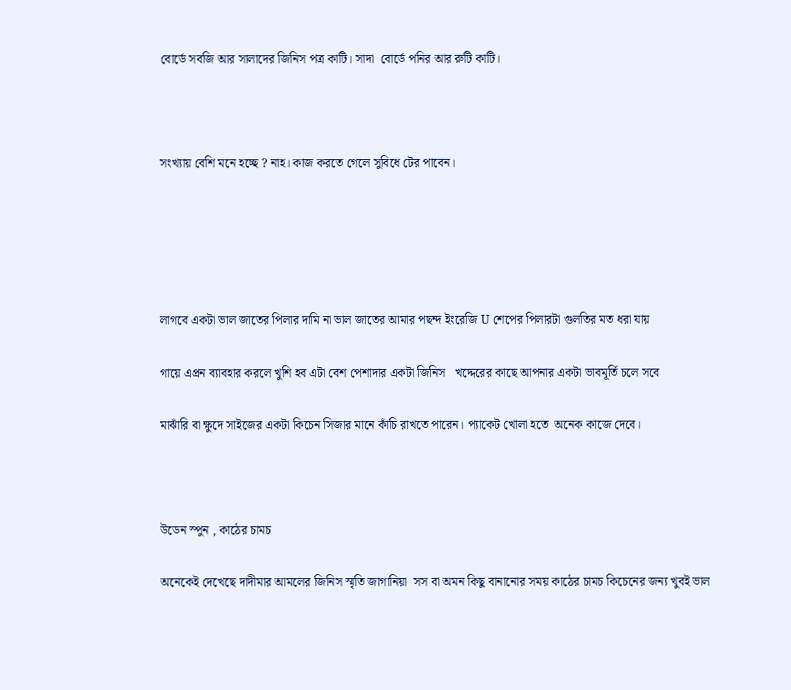বোর্ডে সবজি আর সালাদের জিনিস পত্র কাটি। সাদা  বোর্ডে পনির আর রুটি কাটি।



সংখ্যায় বেশি মনে হচ্ছে ? নাহ। কাজ করতে গেলে সুবিধে টের পাবেন।





লাগবে একটা ভাল জাতের পিলার দামি না ভাল জাতের আমার পছন্দ ইংরেজি U শেপের পিলারটা গুলতির মত ধরা যায়

গায়ে এপ্রন ব্যাবহার করলে খুশি হব এটা বেশ পেশাদার একটা জিনিস   খদ্দেরের কাছে আপনার একটা ভাবমূর্তি চলে সবে

মাঝাঁরি বা ক্ষুদে সাইজের একটা কিচেন সিজার মানে কাঁচি রাখতে পারেন। প্যাকেট খোলা হতে  অনেক কাজে দেবে।



উডেন স্পুন , কাঠের চামচ

অনেকেই দেখেছে দাদীমার আমলের জিনিস স্মৃতি জাগানিয়া  সস বা অমন কিছু বানানোর সময় কাঠের চামচ কিচেনের জন্য খুবই ভাল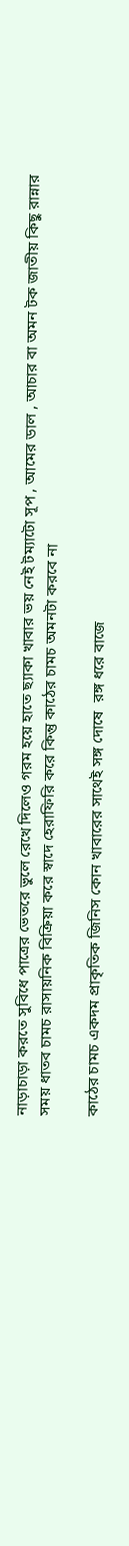নাড়াচাড়া করতে সুবিধে পাত্রের ভেতরে ভুলে রেখে দিলেও গরম হয়ে হাতে ছ্যাকা খাবার ভয় নেই টম্যাটো সূপ , আমের ডাল , আচার বা অমন টক জাতীয় কিছু রান্নার সময় ধাতব চামচ রাসায়নিক বিক্রিয়া করে স্বাদে হেরাফিরি করে কিন্তু কাঠের চামচ অমনটা করবে না

কাঠের চামচ একদম প্রাকৃতিক জিনিস কোন খাবারের সাথেই সঙ্গ দোষে  রঙ্গ ধরে বাজে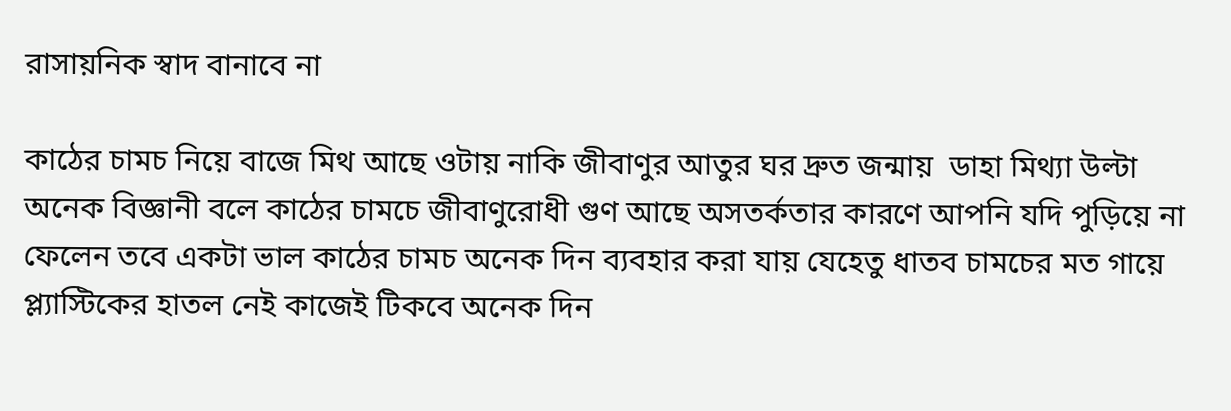রাসায়নিক স্বাদ বানাবে না

কাঠের চামচ নিয়ে বাজে মিথ আছে ওটায় নাকি জীবাণুর আতুর ঘর দ্রুত জন্মায়  ডাহা মিথ্যা উল্টা অনেক বিজ্ঞানী বলে কাঠের চামচে জীবাণুরোধী গুণ আছে অসতর্কতার কারণে আপনি যদি পুড়িয়ে না ফেলেন তবে একটা ভাল কাঠের চামচ অনেক দিন ব্যবহার করা যায় যেহেতু ধাতব চামচের মত গায়ে প্ল্যাস্টিকের হাতল নেই কাজেই টিকবে অনেক দিন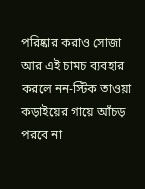পরিষ্কার করাও সোজা আর এই চামচ ব্যবহার করলে নন-স্টিক তাওয়া কড়াইয়ের গায়ে আঁচড়  পরবে না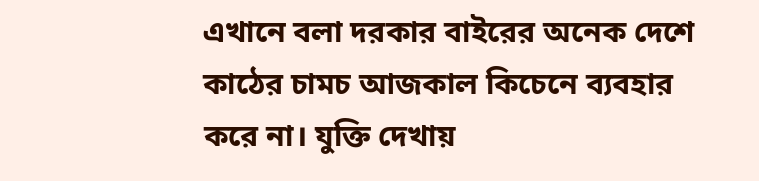এখানে বলা দরকার বাইরের অনেক দেশে কাঠের চামচ আজকাল কিচেনে ব্যবহার করে না। যুক্তি দেখায়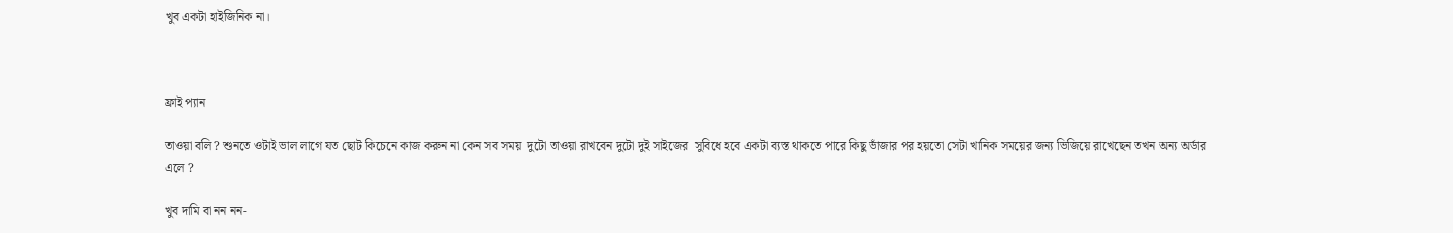খুব একটা হাইজিনিক না।



ফ্রাই প্যান

তাওয়া বলি ? শুনতে ওটাই ভাল লাগে যত ছোট কিচেনে কাজ করুন না কেন সব সময়  দুটো তাওয়া রাখবেন দুটো দুই সাইজের  সুবিধে হবে একটা ব্যস্ত থাকতে পারে কিছু ভাঁজার পর হয়তো সেটা খানিক সময়ের জন্য ভিজিয়ে রাখেছেন তখন অন্য অর্ডার এলে ?

খুব দামি বা নন নন-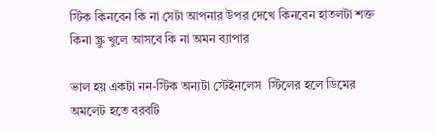স্টিক কিনবেন কি না সেটা আপনার উপর দেখে কিনবেন হাতলটা শক্ত কিনা স্ক্রু খুলে আসবে কি না অমন ব্যাপার

ভাল হয় একটা নন-স্টিক অন্যটা স্টেইনলেস  স্টিলের হলে ডিমের অমলেট হতে বরবটি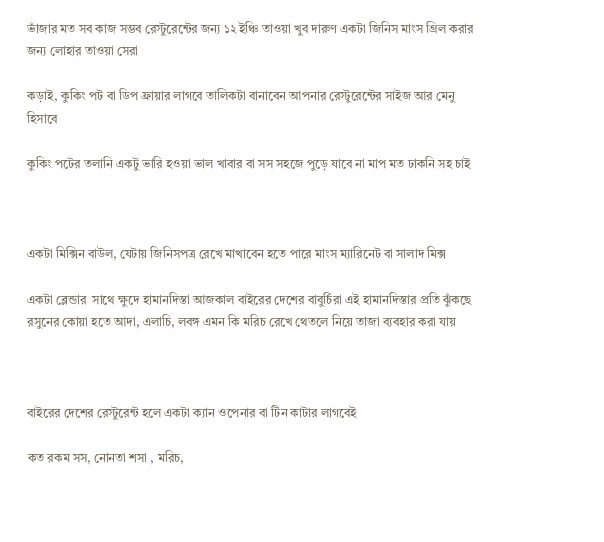ভাঁজার মত সব কাজ সম্ভব রেস্টুরেন্টের জন্য ১২ ইঞ্চি তাওয়া খুব দারুণ একটা জিনিস মাংস গ্রিল করার জন্য লোহার তাওয়া সেরা

কড়াই, কুকিং পট বা ডিপ ফ্রায়ার লাগবে তালিকটা বানাবেন আপনার রেস্টুরেন্টের সাইজ আর মেনু হিসাবে

কুকিং পটের তলানি একটু ভারি হওয়া ভাল খাবার বা সস সহজে পুড়ে যাবে না মাপ মত ঢাকনি সহ চাই



একটা মিক্সিন বাউল, যেটায় জিনিসপত্র রেখে মাখাবেন হতে পারে মাংস ম্যারিনেট বা সালাদ মিক্স

একটা ব্লেন্ডার  সাথে ক্ষুদে হামানদিস্তা আজকাল বাইরের দেশের বাবুর্চিরা এই হামানদিস্তার প্রতি ঝুঁকছে রসুনের কোয়া হতে আদা, এলাচি, লবঙ্গ এমন কি মরিচ রেখে থেতলে নিয়ে তাজা ব্যবহার করা যায়



বাইরের দেশের রেস্টুরেন্ট হলে একটা ক্যান ওপেনার বা টিন কাটার লাগবেই

কত রকম সস, নোনতা শসা , মরিচ,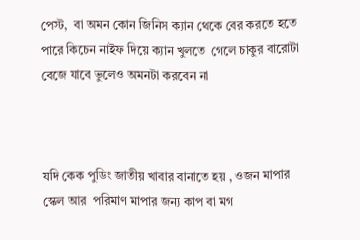পেস্ট,  বা অমন কোন জিনিস ক্যান থেকে বের করতে হতে পারে কিচেন নাইফ দিয়ে ক্যান খুলতে  গেলে চাকুর বারোটা বেজে যাবে ভুলেও অমনটা করবেন না



যদি কেক পুডিং জাতীয় খাবার বানাতে হয় , ওজন মাপার স্কেল আর  পরিমাণ মাপার জন্য কাপ বা মগ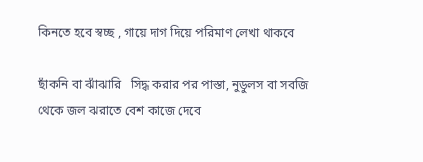কিনতে হবে স্বচ্ছ , গায়ে দাগ দিয়ে পরিমাণ লেখা থাকবে

ছাঁকনি বা ঝাঁঝারি   সিদ্ধ করার পর পাস্তা, নুডুলস বা সবজি থেকে জল ঝরাতে বেশ কাজে দেবে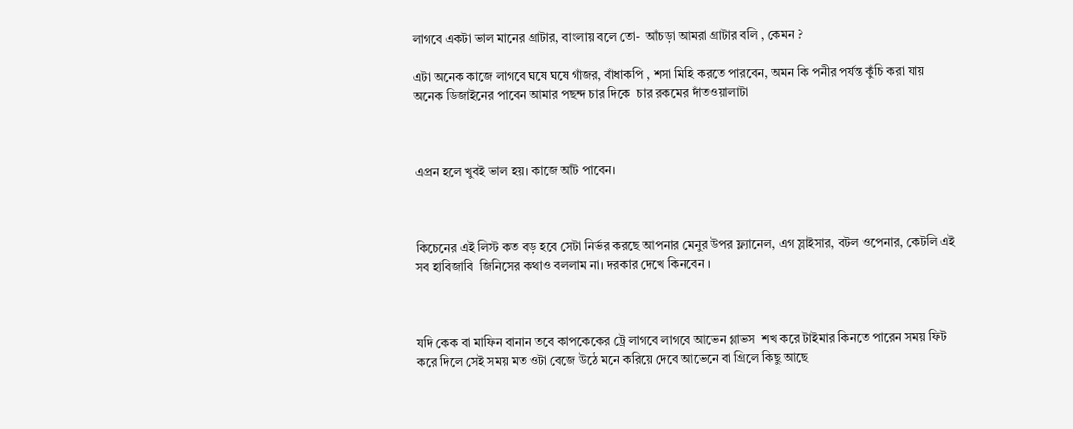লাগবে একটা ভাল মানের গ্রাটার, বাংলায় বলে তো-  আঁচড়া আমরা গ্রাটার বলি , কেমন ?

এটা অনেক কাজে লাগবে ঘষে ঘষে গাঁজর, বাঁধাকপি , শসা মিহি করতে পারবেন, অমন কি পনীর পর্যন্ত কুঁচি করা যায় অনেক ডিজাইনের পাবেন আমার পছন্দ চার দিকে  চার রকমের দাঁতওয়ালাটা



এপ্রন হলে খুবই ভাল হয়। কাজে আঁট পাবেন।



কিচেনের এই লিস্ট কত বড় হবে সেটা নির্ভর করছে আপনার মেনুর উপর ফ্ল্যানেল, এগ স্লাইসার, বটল ওপেনার, কেটলি এই সব হাবিজাবি  জিনিসের কথাও বললাম না। দরকার দেখে কিনবেন ।



যদি কেক বা মাফিন বানান তবে কাপকেকের ট্রে লাগবে লাগবে আভেন গ্লাভস  শখ করে টাইমার কিনতে পারেন সময় ফিট করে দিলে সেই সময় মত ওটা বেজে উঠে মনে করিয়ে দেবে আভেনে বা গ্রিলে কিছু আছে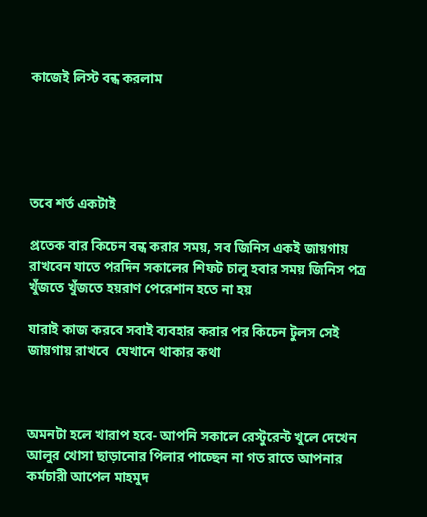কাজেই লিস্ট বন্ধ করলাম





তবে শর্ত একটাই

প্রতেক বার কিচেন বন্ধ করার সময়, সব জিনিস একই জায়গায় রাখবেন যাতে পরদিন সকালের শিফট চালু হবার সময় জিনিস পত্র খুঁজতে খুঁজতে হয়রাণ পেরেশান হতে না হয়

যারাই কাজ করবে সবাই ব্যবহার করার পর কিচেন টুলস সেই  জায়গায় রাখবে  যেখানে থাকার কথা



অমনটা হলে খারাপ হবে- আপনি সকালে রেস্টুরেন্ট খুলে দেখেন আলুর খোসা ছাড়ানোর পিলার পাচ্ছেন না গত রাতে আপনার কর্মচারী আপেল মাহমুদ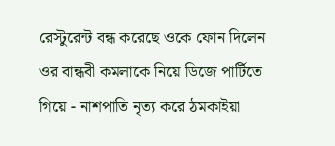রেস্টুরেন্ট বন্ধ করেছে ওকে ফোন দিলেন  ওর বান্ধবী কমলাকে নিয়ে ডিজে পার্টিতে গিয়ে - নাশপাতি নৃত্য করে ঠমকাইয়া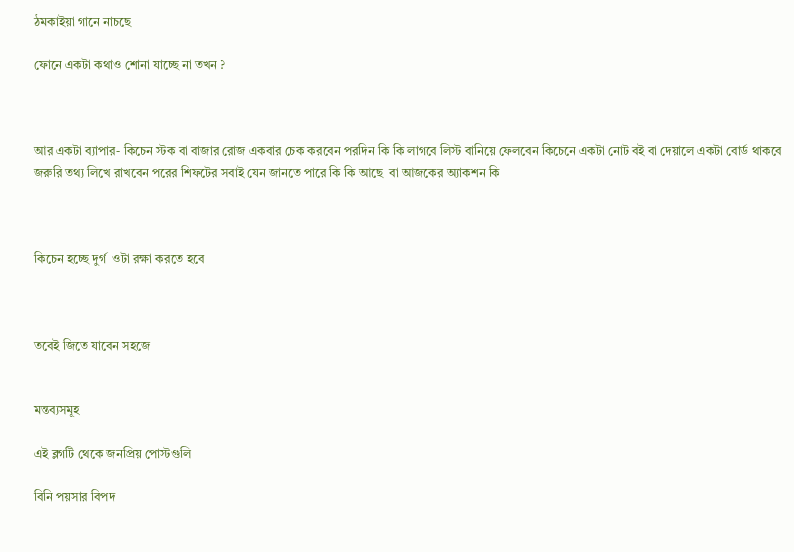ঠমকাইয়া গানে নাচছে

ফোনে একটা কথাও শোনা যাচ্ছে না তখন ?



আর একটা ব্যাপার- কিচেন স্টক বা বাজার রোজ একবার চেক করবেন পরদিন কি কি লাগবে লিস্ট বানিয়ে ফেলবেন কিচেনে একটা নোট বই বা দেয়ালে একটা বোর্ড থাকবে  জরুরি তথ্য লিখে রাখবেন পরের শিফটের সবাই যেন জানতে পারে কি কি আছে  বা আজকের অ্যাকশন কি



কিচেন হচ্ছে দুর্গ  ওটা রক্ষা করতে হবে



তবেই জিতে যাবেন সহজে


মন্তব্যসমূহ

এই ব্লগটি থেকে জনপ্রিয় পোস্টগুলি

বিনি পয়সার বিপদ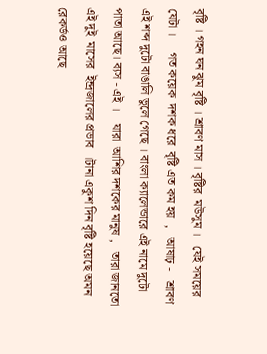বৃষ্টি । গহন ঘন ঝুম বৃষ্টি । শ্রাবণ মাস । বৃষ্টির  মউসুম ।   যেই সময়ের যেটা ।     গত কয়েক  দশক ধরে  বৃষ্টি এত কম হয়  ,   আষাঢ় -   শ্রাবণ এই শব্দ দুটো বাঙালি ভুলে গেছে । বাংলা ক্যালেন্ডারে এই নামে দুটো  পাতা আছে। ব্যস - এই ।    যারা  আশির দশকের মানুষ ,   তারা জানতো এই দুই  মাসের  ইন্দ্রজালের প্রভাব  ।টানা একুশ দিন বৃষ্টি হয়েছে অমন রেকর্ডও আছে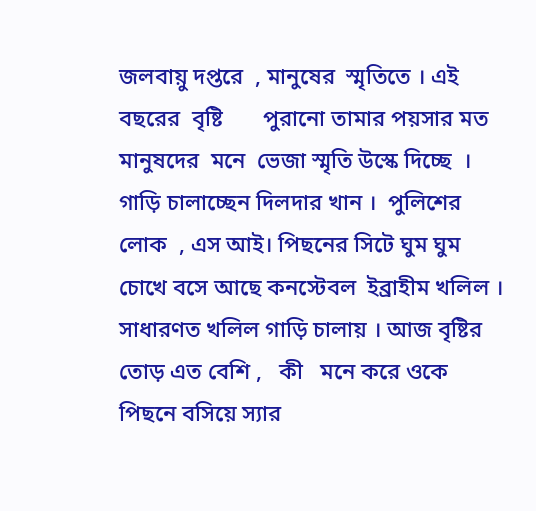জলবায়ু দপ্তরে  , মানুষের  স্মৃতিতে । এই বছরের  বৃষ্টি       পুরানো তামার পয়সার মত মানুষদের  মনে  ভেজা স্মৃতি উস্কে দিচ্ছে  । গাড়ি চালাচ্ছেন দিলদার খান ।  পুলিশের লোক  , এস আই। পিছনের সিটে ঘুম ঘুম চোখে বসে আছে কনস্টেবল  ইব্রাহীম খলিল । সাধারণত খলিল গাড়ি চালায় । আজ বৃষ্টির তোড় এত বেশি ,   কী   মনে করে ওকে পিছনে বসিয়ে স্যার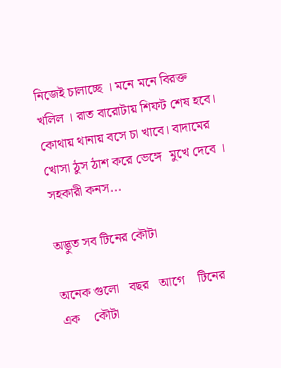নিজেই চালাচ্ছে । মনে মনে বিরক্ত  খলিল । রাত বারোটায় শিফট শেষ হবে। কোথায় থানায় বসে চা খাবে। বাদামের খোসা ঠুস ঠাশ করে ভেঙ্গে  মুখে দেবে ।  সহকারী কনস...

অদ্ভুত সব টিনের কৌটা

অনেক গুলো   বছর   আগে    টিনের   এক    কৌটা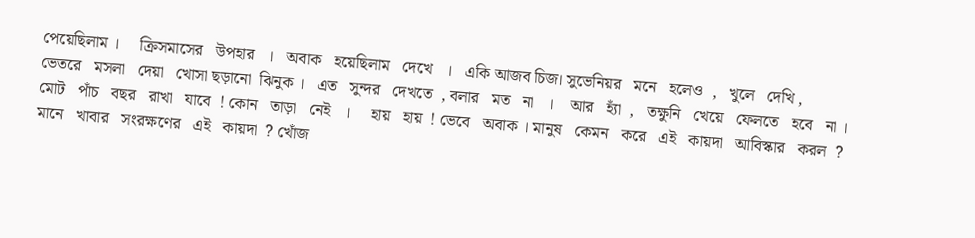পেয়েছিলাম ।     ক্রিসমাসের   উপহার   ।   অবাক   হয়েছিলাম   দেখে   ।   একি আজব চিজ। সুভেনিয়র   মনে   হলেও  ,   খুলে   দেখি ,   ভেতরে   মসলা   দেয়া   খোসা ছড়ানো  ঝিনুক ।   এত   সুন্দর   দেখতে  , বলার   মত   না   ।    আর   হ্যাঁ  ,   তক্ষুনি   খেয়ে   ফেলতে   হবে   না ।   মোট   পাঁচ   বছর   রাখা   যাবে  ! কোন   তাড়া   নেই   ।     হায়   হায়  ! ভেবে   অবাক । মানুষ   কেমন   করে   এই   কায়দা   আবিস্কার   করল  ? মানে   খাবার   সংরক্ষণের   এই   কায়দা  ? খোঁজ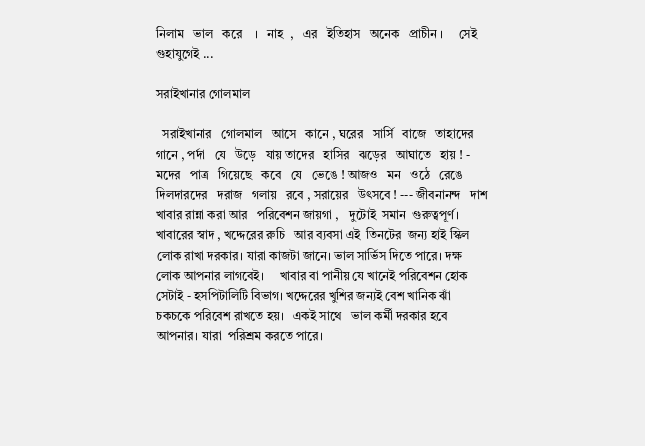নিলাম   ভাল   করে    ।   নাহ  ,   এর   ইতিহাস   অনেক   প্রাচীন ।     সেই   গুহাযুগেই ...

সরাইখানার গোলমাল

  সরাইখানার   গোলমাল   আসে   কানে , ঘরের   সার্সি   বাজে   তাহাদের   গানে , পর্দা   যে   উড়ে   যায় তাদের   হাসির   ঝড়ের   আঘাতে   হায় ! - মদের   পাত্র   গিয়েছে   কবে   যে   ভেঙে ! আজও   মন   ওঠে   রেঙে দিলদারদের   দরাজ   গলায়   রবে , সরায়ের   উৎসবে ! --- জীবনানন্দ   দাশ       খাবার রান্না করা আর   পরিবেশন জায়গা ,   দুটোই  সমান  গুরুত্বপূর্ণ।   খাবারের স্বাদ , খদ্দেরের রুচি   আর ব্যবসা এই  তিনটের  জন্য হাই স্কিল লোক রাখা দরকার। যারা কাজটা জানে। ভাল সার্ভিস দিতে পারে। দক্ষ লোক আপনার লাগবেই।     খাবার বা পানীয় যে খানেই পরিবেশন হোক সেটাই - হসপিটালিটি বিভাগ। খদ্দেরের খুশির জন্যই বেশ খানিক ঝাঁ চকচকে পরিবেশ রাখতে হয়।   একই সাথে   ভাল কর্মী দরকার হবে আপনার। যারা  পরিশ্রম করতে পারে।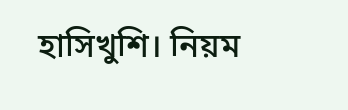হাসিখুশি। নিয়ম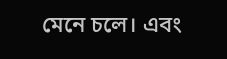মেনে চলে। এবং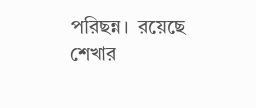পরিছন্ন।  রয়েছে  শেখার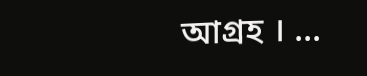আগ্রহ । ...